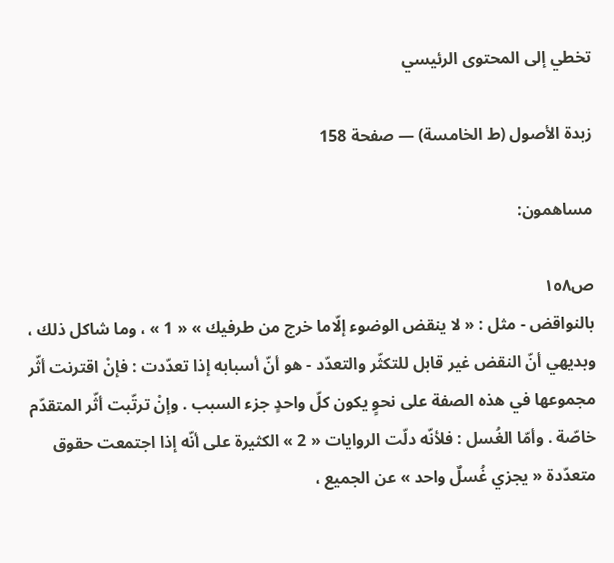تخطي إلى المحتوى الرئيسي

زبدة الأصول (ط الخامسة) — صفحة 158

مساهمون:

ص١٥٨
بالنواقض - مثل : « لا ينقض الوضوء إلّاما خرج من طرفيك » « 1 » ، وما شاكل ذلك ، وبديهي أنّ النقض غير قابل للتكثّر والتعدّد - هو أنّ أسبابه إذا تعدّدت : فإنْ اقترنت أثّر مجموعها في هذه الصفة على نحوٍ يكون كلّ واحدٍ جزء السبب . وإنْ ترتّبت أثّر المتقدّم خاصّة . وأمّا الغُسل : فلأنّه دلّت الروايات « 2 » الكثيرة على أنّه إذا اجتمعت حقوق متعدّدة « يجزي غُسلٌ واحد » عن الجميع ،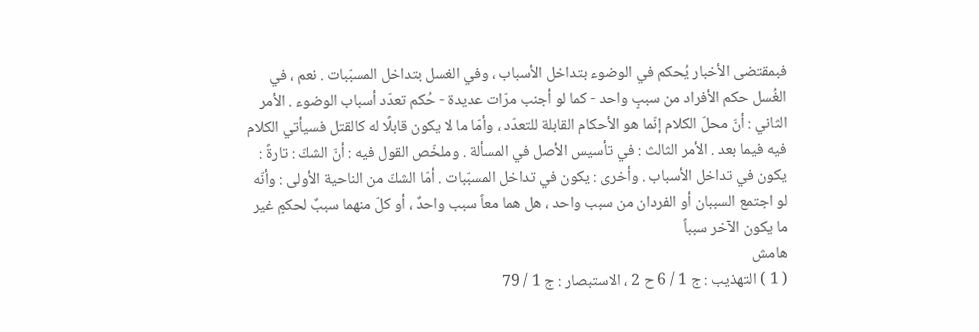فبمقتضى الأخبار يُحكم في الوضوء بتداخل الأسباب ، وفي الغسل بتداخل المسبّبات . نعم ، في الغُسل حكم الأفراد من سببٍ واحد - كما لو أجنب مرّات عديدة - حُكم تعدّد أسباب الوضوء . الأمر الثاني : أنّ محلّ الكلام إنّما هو الأحكام القابلة للتعدّد ، وأمّا ما لا يكون قابلًا له كالقتل فسيأتي الكلام فيه فيما بعد . الأمر الثالث : في تأسيس الأصل في المسألة . وملخّص القول فيه : أنّ الشكّ : تارةً : يكون في تداخل الأسباب . وأخرى : يكون في تداخل المسبّبات . أمّا الشكّ من الناحية الأولى : وأنّه لو اجتمع السببان أو الفردان من سبب واحد ، هل هما معاً سبب واحدٌ ، أو كلّ منهما سببٌ لحكمٍ غير ما يكون الآخر سبباً
هامش
( 1 ) التهذيب : ج 1 / 6 ح 2 ، الاستبصار : ج 1 / 79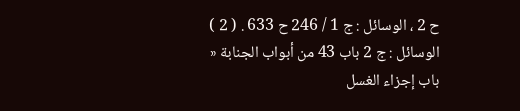ح 2 ، الوسائل : ج 1 / 246 ح 633 . ( 2 ) الوسائل : ج 2 باب 43 من أبواب الجنابة « باب إجزاء الغسل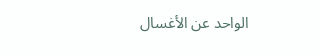الواحد عن الأغسال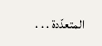المتعدّدة . . .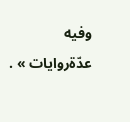وفيه عدّةروايات » .